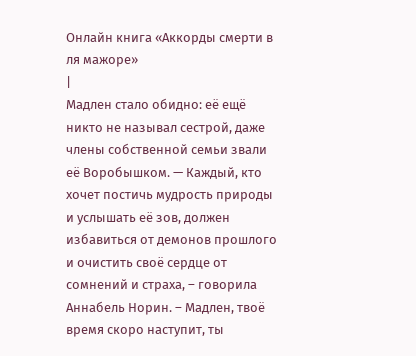Онлайн книга «Аккорды смерти в ля мажоре»
|
Мадлен стало обидно: её ещё никто не называл сестрой, даже члены собственной семьи звали её Воробышком. — Каждый, кто хочет постичь мудрость природы и услышать её зов, должен избавиться от демонов прошлого и очистить своё сердце от сомнений и страха, – говорила Аннабель Норин. – Мадлен, твоё время скоро наступит, ты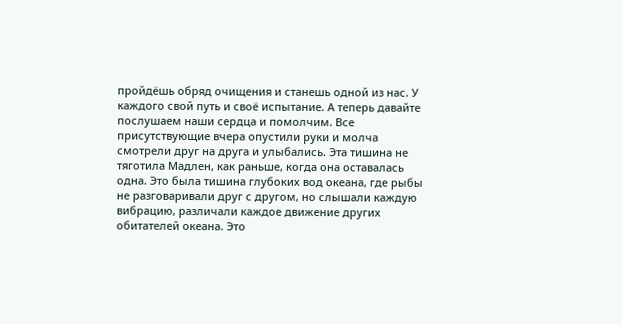пройдёшь обряд очищения и станешь одной из нас. У каждого свой путь и своё испытание. А теперь давайте послушаем наши сердца и помолчим. Все присутствующие вчера опустили руки и молча смотрели друг на друга и улыбались. Эта тишина не тяготила Мадлен, как раньше, когда она оставалась одна. Это была тишина глубоких вод океана, где рыбы не разговаривали друг с другом, но слышали каждую вибрацию, различали каждое движение других обитателей океана. Это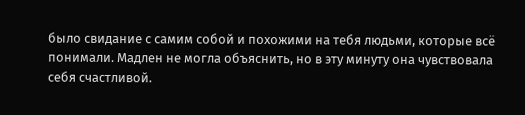было свидание с самим собой и похожими на тебя людьми, которые всё понимали. Мадлен не могла объяснить, но в эту минуту она чувствовала себя счастливой.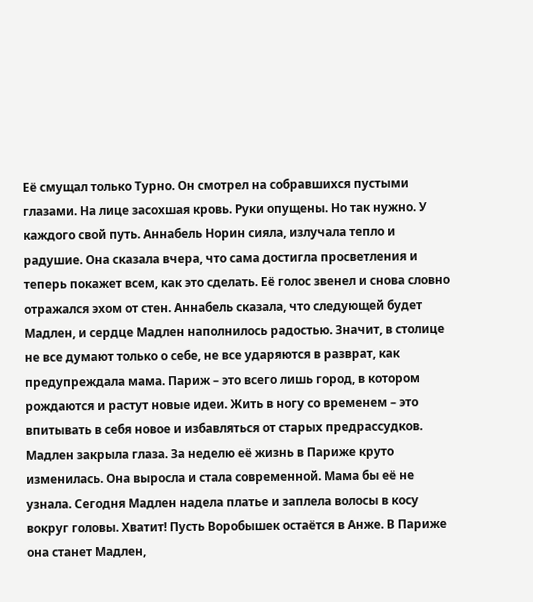Её смущал только Турно. Он смотрел на собравшихся пустыми глазами. На лице засохшая кровь. Руки опущены. Но так нужно. У каждого свой путь. Аннабель Норин сияла, излучала тепло и радушие. Она сказала вчера, что сама достигла просветления и теперь покажет всем, как это сделать. Её голос звенел и снова словно отражался эхом от стен. Аннабель сказала, что следующей будет Мадлен, и сердце Мадлен наполнилось радостью. Значит, в столице не все думают только о себе, не все ударяются в разврат, как предупреждала мама. Париж – это всего лишь город, в котором рождаются и растут новые идеи. Жить в ногу со временем – это впитывать в себя новое и избавляться от старых предрассудков. Мадлен закрыла глаза. За неделю её жизнь в Париже круто изменилась. Она выросла и стала современной. Мама бы её не узнала. Сегодня Мадлен надела платье и заплела волосы в косу вокруг головы. Хватит! Пусть Воробышек остаётся в Анже. В Париже она станет Мадлен,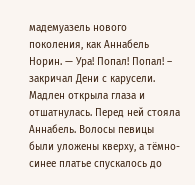мадемуазель нового поколения, как Аннабель Норин. — Ура! Попал! Попал! – закричал Дени с карусели. Мадлен открыла глаза и отшатнулась. Перед ней стояла Аннабель. Волосы певицы были уложены кверху, а тёмно-синее платье спускалось до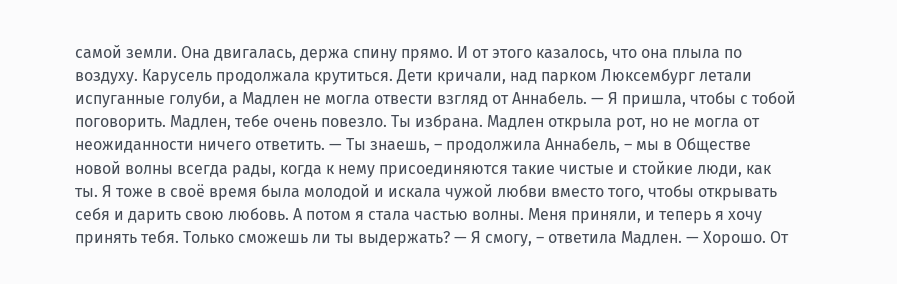самой земли. Она двигалась, держа спину прямо. И от этого казалось, что она плыла по воздуху. Карусель продолжала крутиться. Дети кричали, над парком Люксембург летали испуганные голуби, а Мадлен не могла отвести взгляд от Аннабель. — Я пришла, чтобы с тобой поговорить. Мадлен, тебе очень повезло. Ты избрана. Мадлен открыла рот, но не могла от неожиданности ничего ответить. — Ты знаешь, – продолжила Аннабель, – мы в Обществе новой волны всегда рады, когда к нему присоединяются такие чистые и стойкие люди, как ты. Я тоже в своё время была молодой и искала чужой любви вместо того, чтобы открывать себя и дарить свою любовь. А потом я стала частью волны. Меня приняли, и теперь я хочу принять тебя. Только сможешь ли ты выдержать? — Я смогу, – ответила Мадлен. — Хорошо. От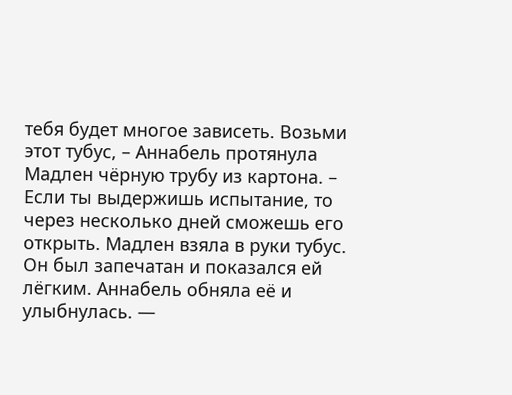тебя будет многое зависеть. Возьми этот тубус, – Аннабель протянула Мадлен чёрную трубу из картона. – Если ты выдержишь испытание, то через несколько дней сможешь его открыть. Мадлен взяла в руки тубус. Он был запечатан и показался ей лёгким. Аннабель обняла её и улыбнулась. —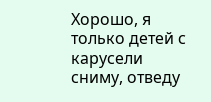Хорошо, я только детей с карусели сниму, отведу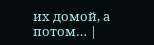их домой, а потом… |